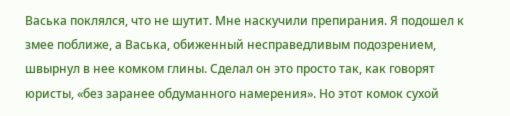Васька поклялся, что не шутит. Мне наскучили препирания. Я подошел к змее поближе, а Васька, обиженный несправедливым подозрением, швырнул в нее комком глины. Сделал он это просто так, как говорят юристы, «без заранее обдуманного намерения». Но этот комок сухой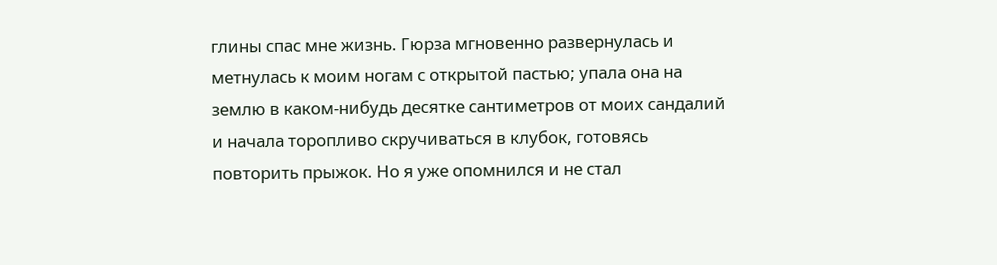глины спас мне жизнь. Гюрза мгновенно развернулась и метнулась к моим ногам с открытой пастью; упала она на землю в каком-нибудь десятке сантиметров от моих сандалий и начала торопливо скручиваться в клубок, готовясь повторить прыжок. Но я уже опомнился и не стал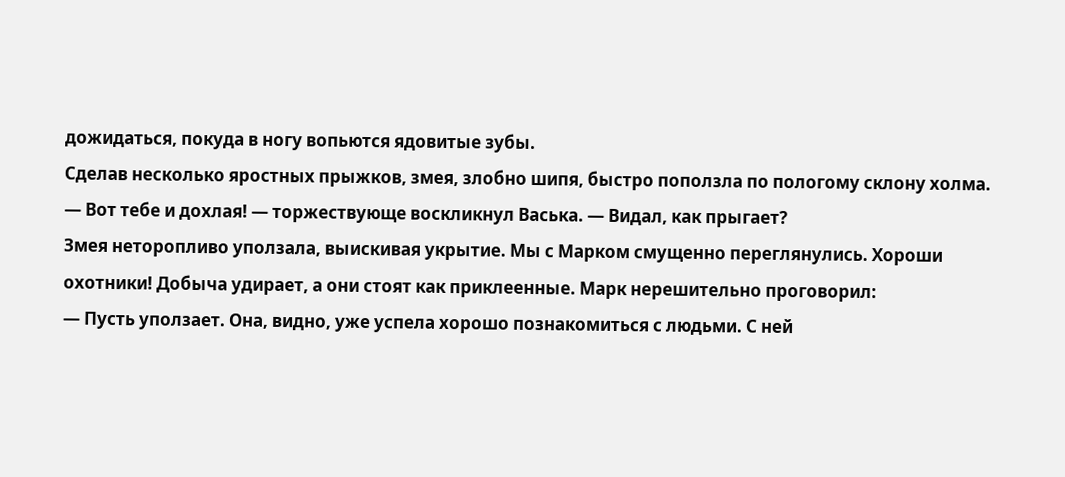дожидаться, покуда в ногу вопьются ядовитые зубы.
Сделав несколько яростных прыжков, змея, злобно шипя, быстро поползла по пологому склону холма.
— Вот тебе и дохлая! — торжествующе воскликнул Васька. — Видал, как прыгает?
Змея неторопливо уползала, выискивая укрытие. Мы с Марком смущенно переглянулись. Хороши охотники! Добыча удирает, а они стоят как приклеенные. Марк нерешительно проговорил:
— Пусть уползает. Она, видно, уже успела хорошо познакомиться с людьми. С ней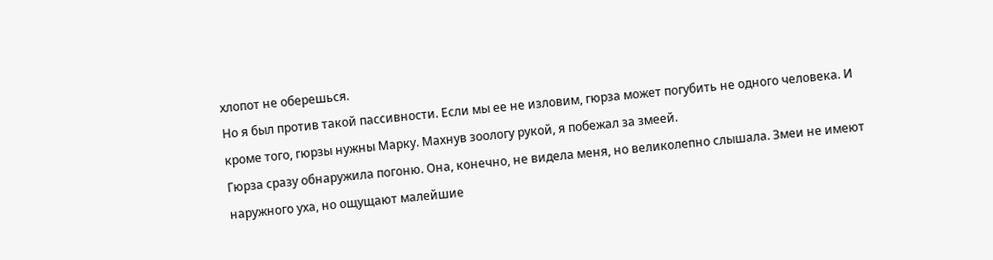хлопот не оберешься.
Но я был против такой пассивности. Если мы ее не изловим, гюрза может погубить не одного человека. И кроме того, гюрзы нужны Марку. Махнув зоологу рукой, я побежал за змеей.
Гюрза сразу обнаружила погоню. Она, конечно, не видела меня, но великолепно слышала. Змеи не имеют наружного уха, но ощущают малейшие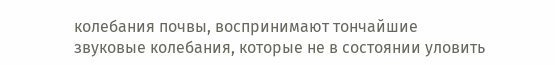колебания почвы, воспринимают тончайшие звуковые колебания, которые не в состоянии уловить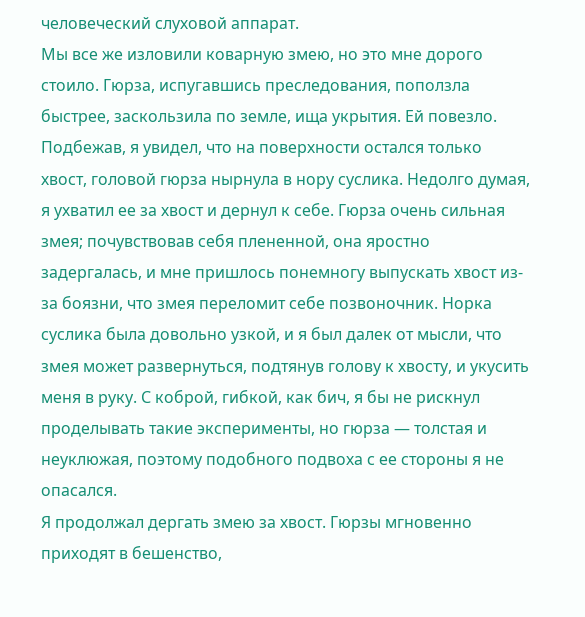человеческий слуховой аппарат.
Мы все же изловили коварную змею, но это мне дорого стоило. Гюрза, испугавшись преследования, поползла быстрее, заскользила по земле, ища укрытия. Ей повезло. Подбежав, я увидел, что на поверхности остался только хвост, головой гюрза нырнула в нору суслика. Недолго думая, я ухватил ее за хвост и дернул к себе. Гюрза очень сильная змея; почувствовав себя плененной, она яростно задергалась, и мне пришлось понемногу выпускать хвост из-за боязни, что змея переломит себе позвоночник. Норка суслика была довольно узкой, и я был далек от мысли, что змея может развернуться, подтянув голову к хвосту, и укусить меня в руку. С коброй, гибкой, как бич, я бы не рискнул проделывать такие эксперименты, но гюрза — толстая и неуклюжая, поэтому подобного подвоха с ее стороны я не опасался.
Я продолжал дергать змею за хвост. Гюрзы мгновенно приходят в бешенство,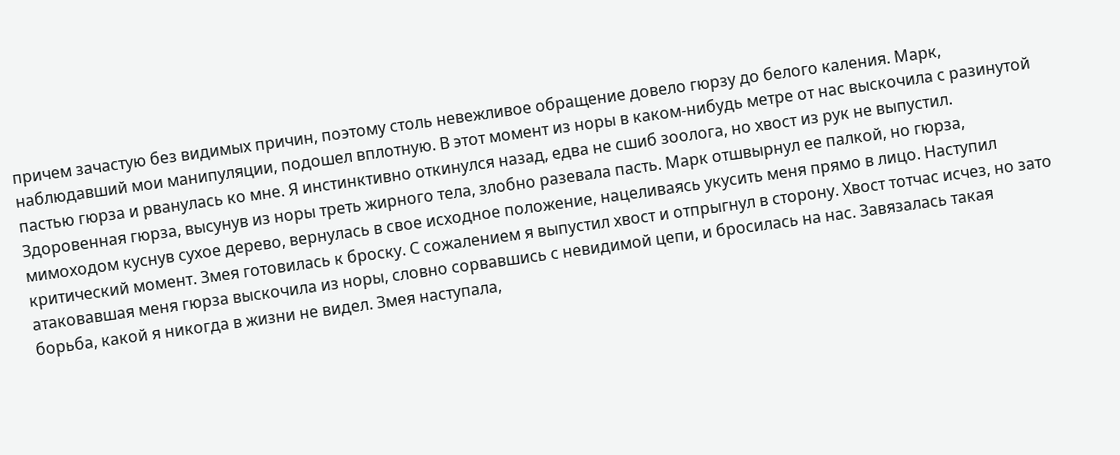причем зачастую без видимых причин, поэтому столь невежливое обращение довело гюрзу до белого каления. Марк, наблюдавший мои манипуляции, подошел вплотную. В этот момент из норы в каком-нибудь метре от нас выскочила с разинутой пастью гюрза и рванулась ко мне. Я инстинктивно откинулся назад, едва не сшиб зоолога, но хвост из рук не выпустил. Здоровенная гюрза, высунув из норы треть жирного тела, злобно разевала пасть. Марк отшвырнул ее палкой, но гюрза, мимоходом куснув сухое дерево, вернулась в свое исходное положение, нацеливаясь укусить меня прямо в лицо. Наступил критический момент. Змея готовилась к броску. С сожалением я выпустил хвост и отпрыгнул в сторону. Хвост тотчас исчез, но зато атаковавшая меня гюрза выскочила из норы, словно сорвавшись с невидимой цепи, и бросилась на нас. Завязалась такая борьба, какой я никогда в жизни не видел. Змея наступала,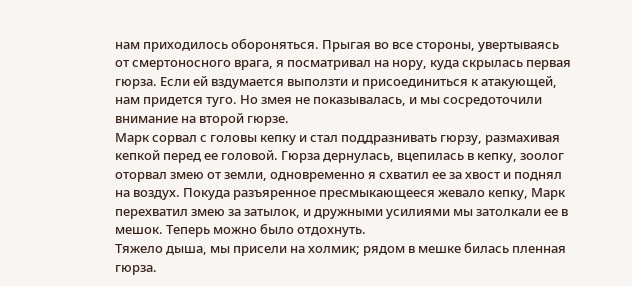нам приходилось обороняться. Прыгая во все стороны, увертываясь от смертоносного врага, я посматривал на нору, куда скрылась первая гюрза. Если ей вздумается выползти и присоединиться к атакующей, нам придется туго. Но змея не показывалась, и мы сосредоточили внимание на второй гюрзе.
Марк сорвал с головы кепку и стал поддразнивать гюрзу, размахивая кепкой перед ее головой. Гюрза дернулась, вцепилась в кепку, зоолог оторвал змею от земли, одновременно я схватил ее за хвост и поднял на воздух. Покуда разъяренное пресмыкающееся жевало кепку, Марк перехватил змею за затылок, и дружными усилиями мы затолкали ее в мешок. Теперь можно было отдохнуть.
Тяжело дыша, мы присели на холмик; рядом в мешке билась пленная гюрза.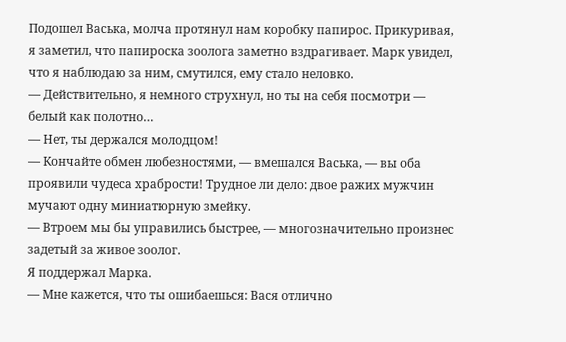Подошел Васька, молча протянул нам коробку папирос. Прикуривая, я заметил, что папироска зоолога заметно вздрагивает. Марк увидел, что я наблюдаю за ним, смутился, ему стало неловко.
— Действительно, я немного струхнул, но ты на себя посмотри — белый как полотно…
— Нет, ты держался молодцом!
— Кончайте обмен любезностями, — вмешался Васька, — вы оба проявили чудеса храбрости! Трудное ли дело: двое ражих мужчин мучают одну миниатюрную змейку.
— Втроем мы бы управились быстрее, — многозначительно произнес задетый за живое зоолог.
Я поддержал Марка.
— Мне кажется, что ты ошибаешься: Вася отлично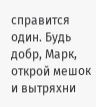справится один. Будь добр, Марк, открой мешок и вытряхни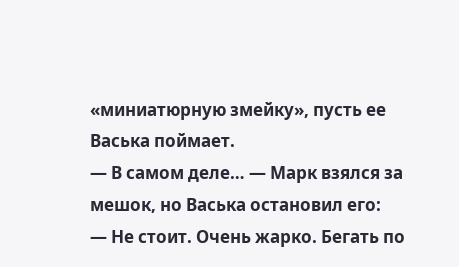«миниатюрную змейку», пусть ее Васька поймает.
— В самом деле… — Марк взялся за мешок, но Васька остановил его:
— Не стоит. Очень жарко. Бегать по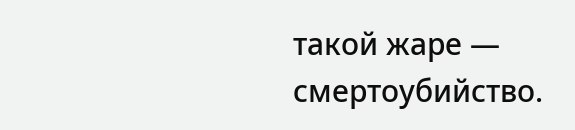такой жаре — смертоубийство.